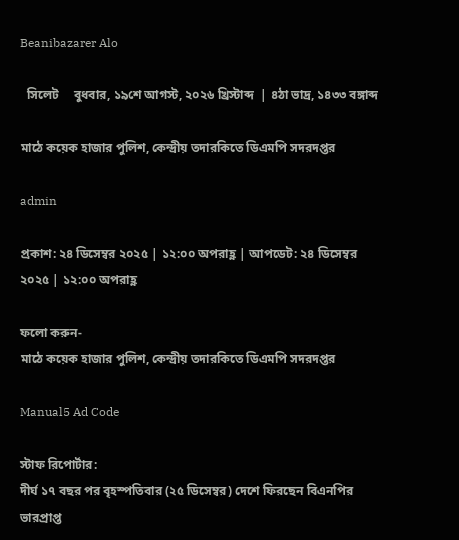Beanibazarer Alo

  সিলেট     বুধবার, ১৯শে আগস্ট, ২০২৬ খ্রিস্টাব্দ  | ৪ঠা ভাদ্র, ১৪৩৩ বঙ্গাব্দ

মাঠে কয়েক হাজার পুলিশ, কেন্দ্রীয় তদারকিতে ডিএমপি সদরদপ্তর

admin

প্রকাশ: ২৪ ডিসেম্বর ২০২৫ | ১২:০০ অপরাহ্ণ | আপডেট: ২৪ ডিসেম্বর ২০২৫ | ১২:০০ অপরাহ্ণ

ফলো করুন-
মাঠে কয়েক হাজার পুলিশ, কেন্দ্রীয় তদারকিতে ডিএমপি সদরদপ্তর

Manual5 Ad Code

স্টাফ রিপোর্টার:
দীর্ঘ ১৭ বছর পর বৃহস্পতিবার (২৫ ডিসেম্বর) দেশে ফিরছেন বিএনপির ভারপ্রাপ্ত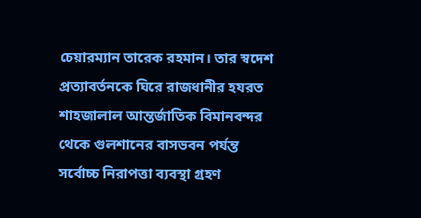চেয়ারম্যান তারেক রহমান। তার স্বদেশ প্রত্যাবর্তনকে ঘিরে রাজধানীর হযরত শাহজালাল আন্তর্জাতিক বিমানবন্দর থেকে গুলশানের বাসভবন পর্যন্ত সর্বোচ্চ নিরাপত্তা ব্যবস্থা গ্রহণ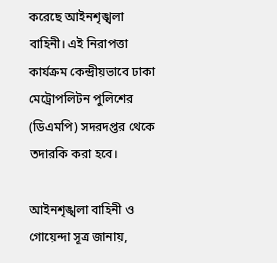করেছে আইনশৃঙ্খলা বাহিনী। এই নিরাপত্তা কার্যক্রম কেন্দ্রীয়ভাবে ঢাকা মেট্রোপলিটন পুলিশের (ডিএমপি) সদরদপ্তর থেকে তদারকি করা হবে।

আইনশৃঙ্খলা বাহিনী ও গোয়েন্দা সূত্র জানায়,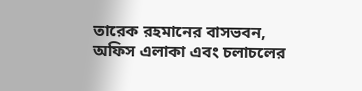তারেক রহমানের বাসভবন, অফিস এলাকা এবং চলাচলের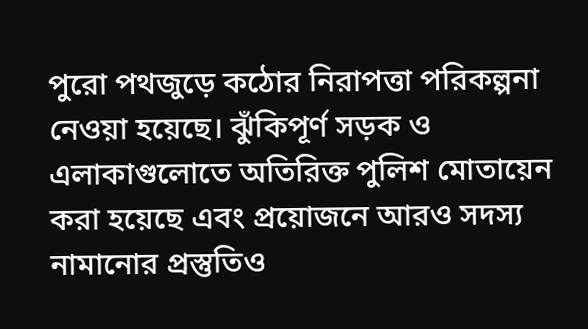পুরো পথজুড়ে কঠোর নিরাপত্তা পরিকল্পনা নেওয়া হয়েছে। ঝুঁকিপূর্ণ সড়ক ও এলাকাগুলোতে অতিরিক্ত পুলিশ মোতায়েন করা হয়েছে এবং প্রয়োজনে আরও সদস্য নামানোর প্রস্তুতিও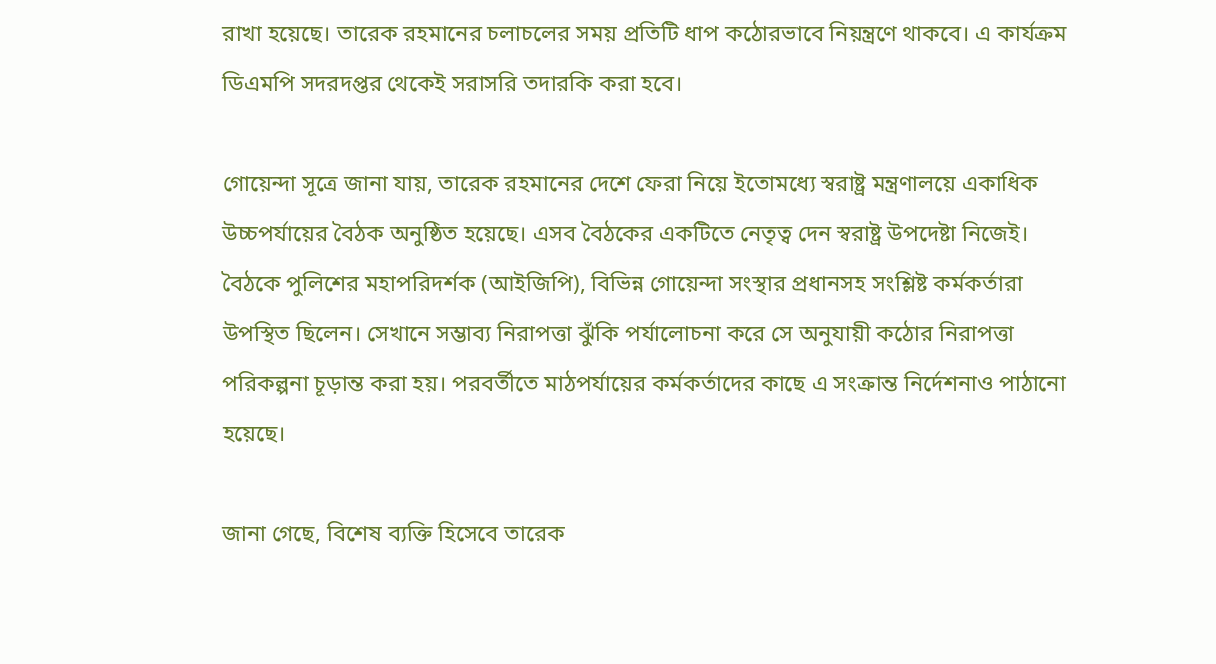রাখা হয়েছে। তারেক রহমানের চলাচলের সময় প্রতিটি ধাপ কঠোরভাবে নিয়ন্ত্রণে থাকবে। এ কার্যক্রম ডিএমপি সদরদপ্তর থেকেই সরাসরি তদারকি করা হবে।

গোয়েন্দা সূত্রে জানা যায়, তারেক রহমানের দেশে ফেরা নিয়ে ইতোমধ্যে স্বরাষ্ট্র মন্ত্রণালয়ে একাধিক উচ্চপর্যায়ের বৈঠক অনুষ্ঠিত হয়েছে। এসব বৈঠকের একটিতে নেতৃত্ব দেন স্বরাষ্ট্র উপদেষ্টা নিজেই। বৈঠকে পুলিশের মহাপরিদর্শক (আইজিপি), বিভিন্ন গোয়েন্দা সংস্থার প্রধানসহ সংশ্লিষ্ট কর্মকর্তারা উপস্থিত ছিলেন। সেখানে সম্ভাব্য নিরাপত্তা ঝুঁকি পর্যালোচনা করে সে অনুযায়ী কঠোর নিরাপত্তা পরিকল্পনা চূড়ান্ত করা হয়। পরবর্তীতে মাঠপর্যায়ের কর্মকর্তাদের কাছে এ সংক্রান্ত নির্দেশনাও পাঠানো হয়েছে।

জানা গেছে, বিশেষ ব্যক্তি হিসেবে তারেক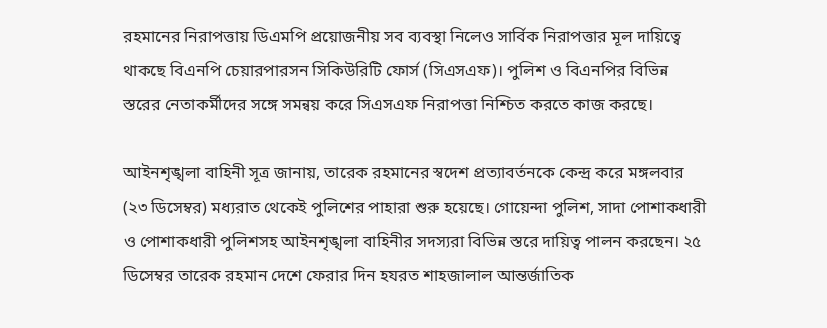রহমানের নিরাপত্তায় ডিএমপি প্রয়োজনীয় সব ব্যবস্থা নিলেও সার্বিক নিরাপত্তার মূল দায়িত্বে থাকছে বিএনপি চেয়ারপারসন সিকিউরিটি ফোর্স (সিএসএফ)। পুলিশ ও বিএনপির বিভিন্ন স্তরের নেতাকর্মীদের সঙ্গে সমন্বয় করে সিএসএফ নিরাপত্তা নিশ্চিত করতে কাজ করছে।

আইনশৃঙ্খলা বাহিনী সূত্র জানায়, তারেক রহমানের স্বদেশ প্রত্যাবর্তনকে কেন্দ্র করে মঙ্গলবার (২৩ ডিসেম্বর) মধ্যরাত থেকেই পুলিশের পাহারা শুরু হয়েছে। গোয়েন্দা পুলিশ, সাদা পোশাকধারী ও পোশাকধারী পুলিশসহ আইনশৃঙ্খলা বাহিনীর সদস্যরা বিভিন্ন স্তরে দায়িত্ব পালন করছেন। ২৫ ডিসেম্বর তারেক রহমান দেশে ফেরার দিন হযরত শাহজালাল আন্তর্জাতিক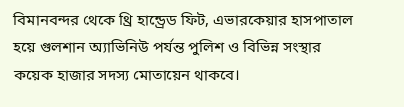বিমানবন্দর থেকে থ্রি হান্ড্রেড ফিট, এভারকেয়ার হাসপাতাল হয়ে গুলশান অ্যাভিনিউ পর্যন্ত পুলিশ ও বিভিন্ন সংস্থার কয়েক হাজার সদস্য মোতায়েন থাকবে।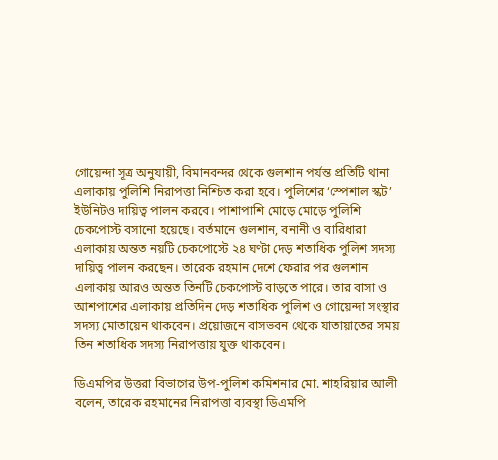গোয়েন্দা সূত্র অনুযায়ী, বিমানবন্দর থেকে গুলশান পর্যন্ত প্রতিটি থানা এলাকায় পুলিশি নিরাপত্তা নিশ্চিত করা হবে। পুলিশের ‘স্পেশাল স্কট’ ইউনিটও দায়িত্ব পালন করবে। পাশাপাশি মোড়ে মোড়ে পুলিশি চেকপোস্ট বসানো হয়েছে। বর্তমানে গুলশান, বনানী ও বারিধারা এলাকায় অন্তত নয়টি চেকপোস্টে ২৪ ঘণ্টা দেড় শতাধিক পুলিশ সদস্য দায়িত্ব পালন করছেন। তারেক রহমান দেশে ফেরার পর গুলশান এলাকায় আরও অন্তত তিনটি চেকপোস্ট বাড়তে পারে। তার বাসা ও আশপাশের এলাকায় প্রতিদিন দেড় শতাধিক পুলিশ ও গোয়েন্দা সংস্থার সদস্য মোতায়েন থাকবেন। প্রয়োজনে বাসভবন থেকে যাতায়াতের সময় তিন শতাধিক সদস্য নিরাপত্তায় যুক্ত থাকবেন।

ডিএমপির উত্তরা বিভাগের উপ-পুলিশ কমিশনার মো. শাহরিয়ার আলী বলেন, তারেক রহমানের নিরাপত্তা ব্যবস্থা ডিএমপি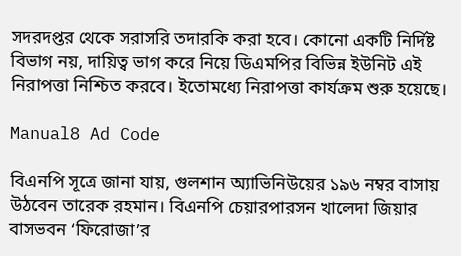সদরদপ্তর থেকে সরাসরি তদারকি করা হবে। কোনো একটি নির্দিষ্ট বিভাগ নয়, দায়িত্ব ভাগ করে নিয়ে ডিএমপির বিভিন্ন ইউনিট এই নিরাপত্তা নিশ্চিত করবে। ইতোমধ্যে নিরাপত্তা কার্যক্রম শুরু হয়েছে।

Manual8 Ad Code

বিএনপি সূত্রে জানা যায়, গুলশান অ্যাভিনিউয়ের ১৯৬ নম্বর বাসায় উঠবেন তারেক রহমান। বিএনপি চেয়ারপারসন খালেদা জিয়ার বাসভবন ‘ফিরোজা’র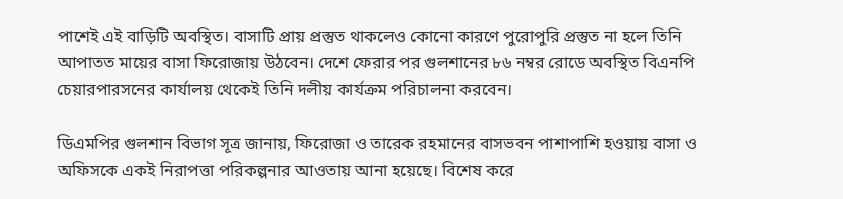পাশেই এই বাড়িটি অবস্থিত। বাসাটি প্রায় প্রস্তুত থাকলেও কোনো কারণে পুরোপুরি প্রস্তুত না হলে তিনি আপাতত মায়ের বাসা ফিরোজায় উঠবেন। দেশে ফেরার পর গুলশানের ৮৬ নম্বর রোডে অবস্থিত বিএনপি চেয়ারপারসনের কার্যালয় থেকেই তিনি দলীয় কার্যক্রম পরিচালনা করবেন।

ডিএমপির গুলশান বিভাগ সূত্র জানায়, ফিরোজা ও তারেক রহমানের বাসভবন পাশাপাশি হওয়ায় বাসা ও অফিসকে একই নিরাপত্তা পরিকল্পনার আওতায় আনা হয়েছে। বিশেষ করে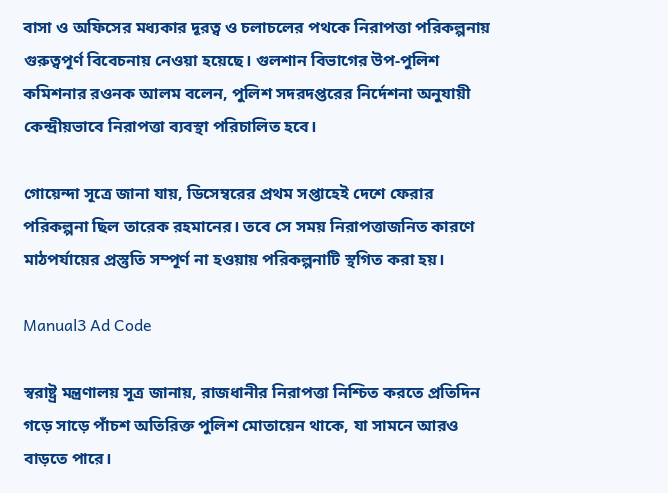বাসা ও অফিসের মধ্যকার দূরত্ব ও চলাচলের পথকে নিরাপত্তা পরিকল্পনায় গুরুত্বপূর্ণ বিবেচনায় নেওয়া হয়েছে। গুলশান বিভাগের উপ-পুলিশ কমিশনার রওনক আলম বলেন, পুলিশ সদরদপ্তরের নির্দেশনা অনুযায়ী কেন্দ্রীয়ভাবে নিরাপত্তা ব্যবস্থা পরিচালিত হবে।

গোয়েন্দা সূত্রে জানা যায়, ডিসেম্বরের প্রথম সপ্তাহেই দেশে ফেরার পরিকল্পনা ছিল তারেক রহমানের। তবে সে সময় নিরাপত্তাজনিত কারণে মাঠপর্যায়ের প্রস্তুতি সম্পূর্ণ না হওয়ায় পরিকল্পনাটি স্থগিত করা হয়।

Manual3 Ad Code

স্বরাষ্ট্র মন্ত্রণালয় সূত্র জানায়, রাজধানীর নিরাপত্তা নিশ্চিত করতে প্রতিদিন গড়ে সাড়ে পাঁচশ অতিরিক্ত পুলিশ মোতায়েন থাকে, যা সামনে আরও বাড়তে পারে।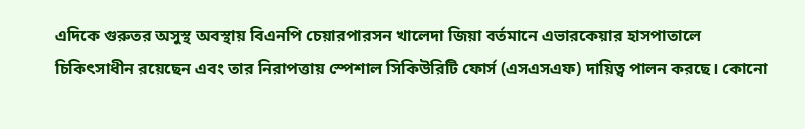এদিকে গুরুতর অসুস্থ অবস্থায় বিএনপি চেয়ারপারসন খালেদা জিয়া বর্তমানে এভারকেয়ার হাসপাতালে চিকিৎসাধীন রয়েছেন এবং তার নিরাপত্তায় স্পেশাল সিকিউরিটি ফোর্স (এসএসএফ) দায়িত্ব পালন করছে। কোনো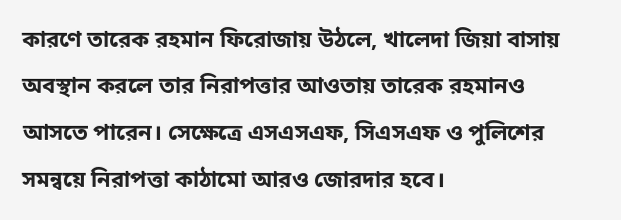কারণে তারেক রহমান ফিরোজায় উঠলে, খালেদা জিয়া বাসায় অবস্থান করলে তার নিরাপত্তার আওতায় তারেক রহমানও আসতে পারেন। সেক্ষেত্রে এসএসএফ, সিএসএফ ও পুলিশের সমন্বয়ে নিরাপত্তা কাঠামো আরও জোরদার হবে।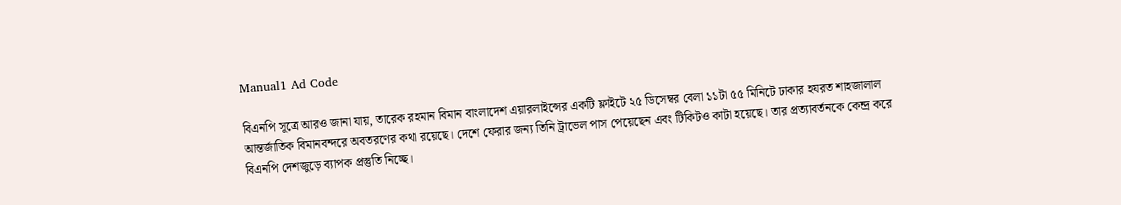Manual1 Ad Code

বিএনপি সূত্রে আরও জানা যায়, তারেক রহমান বিমান বাংলাদেশ এয়ারলাইন্সের একটি ফ্লাইটে ২৫ ডিসেম্বর বেলা ১১টা ৫৫ মিনিটে ঢাকার হযরত শাহজালাল আন্তর্জাতিক বিমানবন্দরে অবতরণের কথা রয়েছে। দেশে ফেরার জন্য তিনি ট্রাভেল পাস পেয়েছেন এবং টিকিটও কাটা হয়েছে। তার প্রত্যাবর্তনকে কেন্দ্র করে বিএনপি দেশজুড়ে ব্যাপক প্রস্তুতি নিচ্ছে।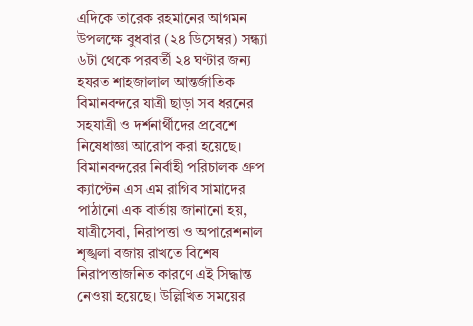এদিকে তারেক রহমানের আগমন উপলক্ষে বুধবার (২৪ ডিসেম্বর) সন্ধ্যা ৬টা থেকে পরবর্তী ২৪ ঘণ্টার জন্য হযরত শাহজালাল আন্তর্জাতিক বিমানবন্দরে যাত্রী ছাড়া সব ধরনের সহযাত্রী ও দর্শনার্থীদের প্রবেশে নিষেধাজ্ঞা আরোপ করা হয়েছে। বিমানবন্দরের নির্বাহী পরিচালক গ্রুপ ক্যাপ্টেন এস এম রাগিব সামাদের পাঠানো এক বার্তায় জানানো হয়, যাত্রীসেবা, নিরাপত্তা ও অপারেশনাল শৃঙ্খলা বজায় রাখতে বিশেষ নিরাপত্তাজনিত কারণে এই সিদ্ধান্ত নেওয়া হয়েছে। উল্লিখিত সময়ের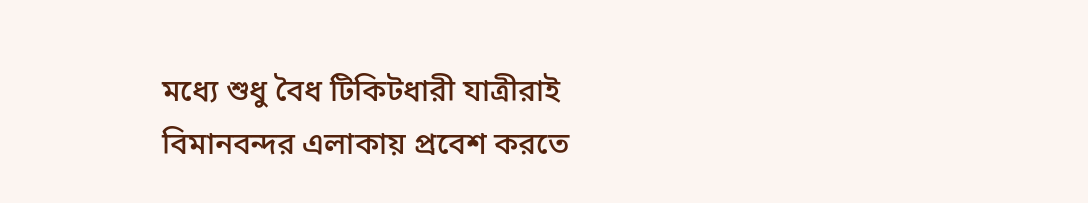মধ্যে শুধু বৈধ টিকিটধারী যাত্রীরাই বিমানবন্দর এলাকায় প্রবেশ করতে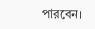পারবেন।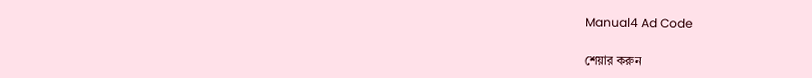Manual4 Ad Code

শেয়ার করুন